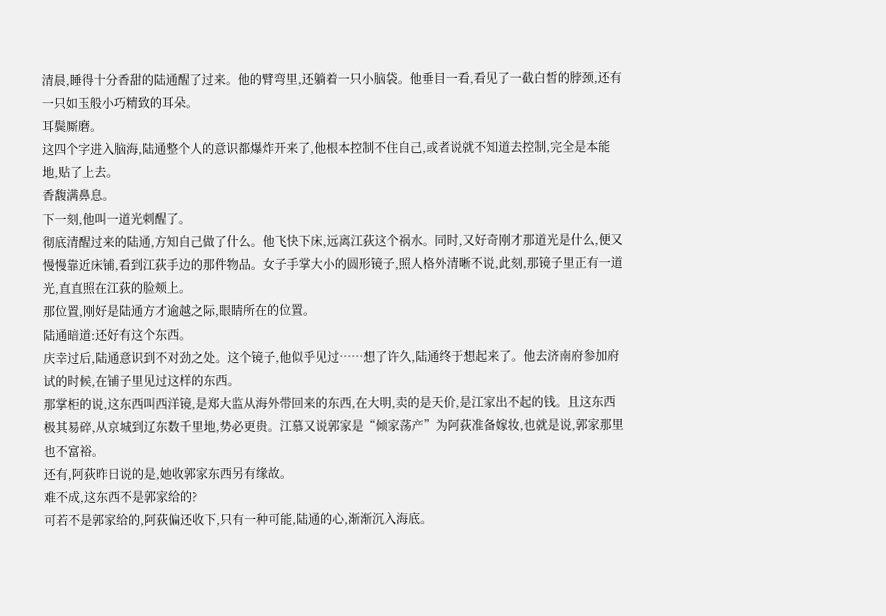清晨,睡得十分香甜的陆通醒了过来。他的臂弯里,还躺着一只小脑袋。他垂目一看,看见了一截白皙的脖颈,还有一只如玉般小巧精致的耳朵。
耳鬓厮磨。
这四个字进入脑海,陆通整个人的意识都爆炸开来了,他根本控制不住自己,或者说就不知道去控制,完全是本能地,贴了上去。
香馥满鼻息。
下一刻,他叫一道光刺醒了。
彻底清醒过来的陆通,方知自己做了什么。他飞快下床,远离江荻这个祸水。同时,又好奇刚才那道光是什么,便又慢慢靠近床铺,看到江荻手边的那件物品。女子手掌大小的圆形镜子,照人格外清晰不说,此刻,那镜子里正有一道光,直直照在江荻的脸颊上。
那位置,刚好是陆通方才逾越之际,眼睛所在的位置。
陆通暗道:还好有这个东西。
庆幸过后,陆通意识到不对劲之处。这个镜子,他似乎见过……想了许久,陆通终于想起来了。他去济南府参加府试的时候,在铺子里见过这样的东西。
那掌柜的说,这东西叫西洋镜,是郑大监从海外带回来的东西,在大明,卖的是天价,是江家出不起的钱。且这东西极其易碎,从京城到辽东数千里地,势必更贵。江慕又说郭家是“倾家荡产”为阿荻准备嫁妆,也就是说,郭家那里也不富裕。
还有,阿荻昨日说的是,她收郭家东西另有缘故。
难不成,这东西不是郭家给的?
可若不是郭家给的,阿荻偏还收下,只有一种可能,陆通的心,渐渐沉入海底。